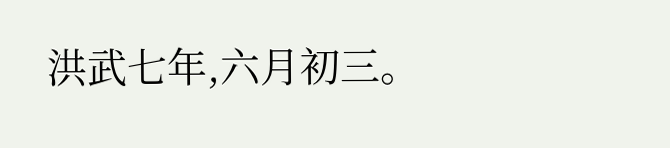洪武七年,六月初三。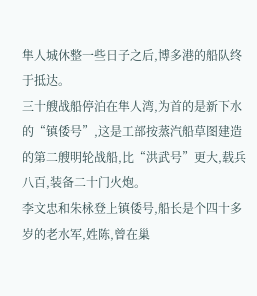隼人城休整一些日子之后,博多港的船队终于抵达。
三十艘战船停泊在隼人湾,为首的是新下水的“镇倭号”,这是工部按蒸汽船草图建造的第二艘明轮战船,比“洪武号”更大,载兵八百,装备二十门火炮。
李文忠和朱栐登上镇倭号,船长是个四十多岁的老水军,姓陈,曾在巢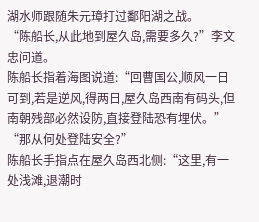湖水师跟随朱元璋打过鄱阳湖之战。
“陈船长,从此地到屋久岛,需要多久?”李文忠问道。
陈船长指着海图说道:“回曹国公,顺风一日可到,若是逆风,得两日,屋久岛西南有码头,但南朝残部必然设防,直接登陆恐有埋伏。”
“那从何处登陆安全?”
陈船长手指点在屋久岛西北侧:“这里,有一处浅滩,退潮时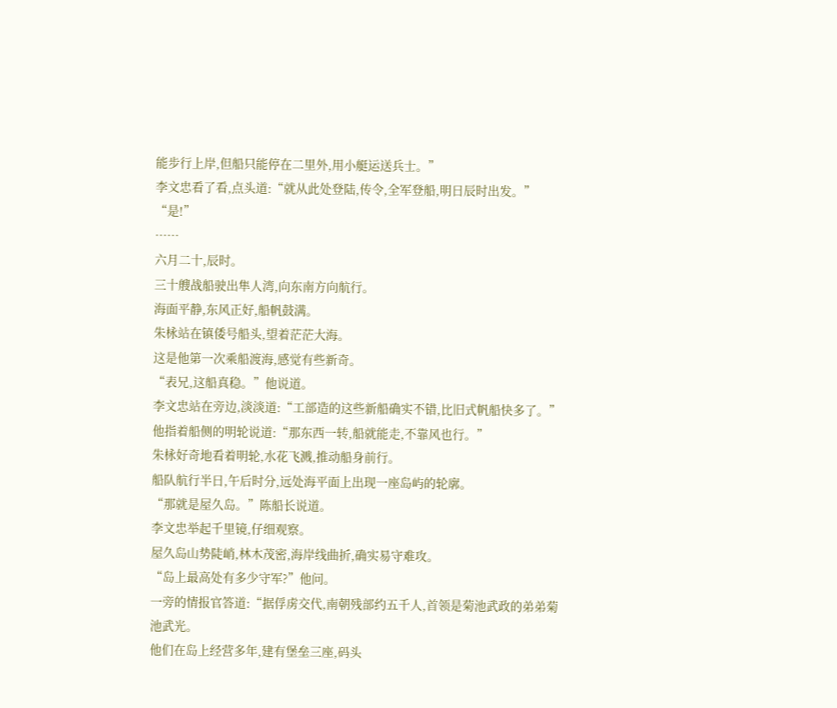能步行上岸,但船只能停在二里外,用小艇运送兵士。”
李文忠看了看,点头道:“就从此处登陆,传令,全军登船,明日辰时出发。”
“是!”
……
六月二十,辰时。
三十艘战船驶出隼人湾,向东南方向航行。
海面平静,东风正好,船帆鼓满。
朱栐站在镇倭号船头,望着茫茫大海。
这是他第一次乘船渡海,感觉有些新奇。
“表兄,这船真稳。”他说道。
李文忠站在旁边,淡淡道:“工部造的这些新船确实不错,比旧式帆船快多了。”
他指着船侧的明轮说道:“那东西一转,船就能走,不靠风也行。”
朱栐好奇地看着明轮,水花飞溅,推动船身前行。
船队航行半日,午后时分,远处海平面上出现一座岛屿的轮廓。
“那就是屋久岛。”陈船长说道。
李文忠举起千里镜,仔细观察。
屋久岛山势陡峭,林木茂密,海岸线曲折,确实易守难攻。
“岛上最高处有多少守军?”他问。
一旁的情报官答道:“据俘虏交代,南朝残部约五千人,首领是菊池武政的弟弟菊池武光。
他们在岛上经营多年,建有堡垒三座,码头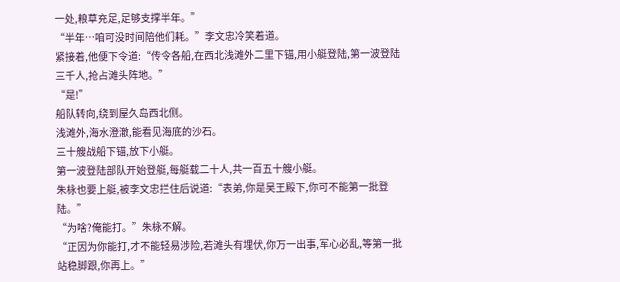一处,粮草充足,足够支撑半年。”
“半年…咱可没时间陪他们耗。”李文忠冷笑着道。
紧接着,他便下令道:“传令各船,在西北浅滩外二里下锚,用小艇登陆,第一波登陆三千人,抢占滩头阵地。”
“是!”
船队转向,绕到屋久岛西北侧。
浅滩外,海水澄澈,能看见海底的沙石。
三十艘战船下锚,放下小艇。
第一波登陆部队开始登艇,每艇载二十人,共一百五十艘小艇。
朱栐也要上艇,被李文忠拦住后说道:“表弟,你是吴王殿下,你可不能第一批登陆。”
“为啥?俺能打。”朱栐不解。
“正因为你能打,才不能轻易涉险,若滩头有埋伏,你万一出事,军心必乱,等第一批站稳脚跟,你再上。”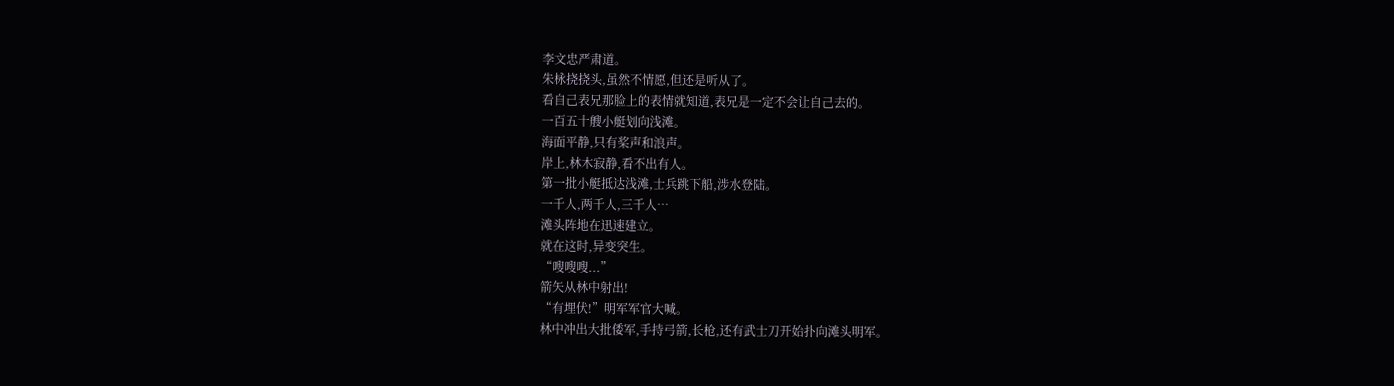李文忠严肃道。
朱栐挠挠头,虽然不情愿,但还是听从了。
看自己表兄那脸上的表情就知道,表兄是一定不会让自己去的。
一百五十艘小艇划向浅滩。
海面平静,只有桨声和浪声。
岸上,林木寂静,看不出有人。
第一批小艇抵达浅滩,士兵跳下船,涉水登陆。
一千人,两千人,三千人…
滩头阵地在迅速建立。
就在这时,异变突生。
“嗖嗖嗖...”
箭矢从林中射出!
“有埋伏!”明军军官大喊。
林中冲出大批倭军,手持弓箭,长枪,还有武士刀开始扑向滩头明军。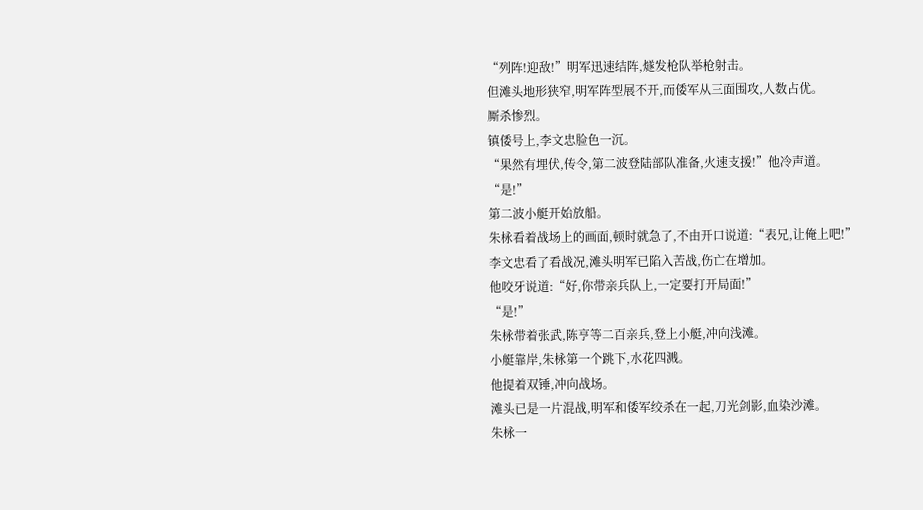“列阵!迎敌!”明军迅速结阵,燧发枪队举枪射击。
但滩头地形狭窄,明军阵型展不开,而倭军从三面围攻,人数占优。
厮杀惨烈。
镇倭号上,李文忠脸色一沉。
“果然有埋伏,传令,第二波登陆部队准备,火速支援!”他冷声道。
“是!”
第二波小艇开始放船。
朱栐看着战场上的画面,顿时就急了,不由开口说道:“表兄,让俺上吧!”
李文忠看了看战况,滩头明军已陷入苦战,伤亡在增加。
他咬牙说道:“好,你带亲兵队上,一定要打开局面!”
“是!”
朱栐带着张武,陈亨等二百亲兵,登上小艇,冲向浅滩。
小艇靠岸,朱栐第一个跳下,水花四溅。
他提着双锤,冲向战场。
滩头已是一片混战,明军和倭军绞杀在一起,刀光剑影,血染沙滩。
朱栐一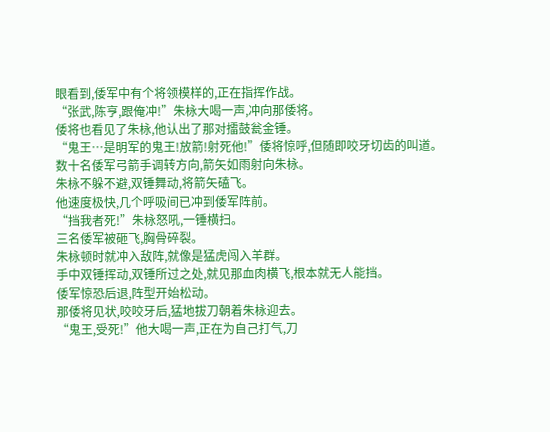眼看到,倭军中有个将领模样的,正在指挥作战。
“张武,陈亨,跟俺冲!”朱栐大喝一声,冲向那倭将。
倭将也看见了朱栐,他认出了那对擂鼓瓮金锤。
“鬼王…是明军的鬼王!放箭!射死他!”倭将惊呼,但随即咬牙切齿的叫道。
数十名倭军弓箭手调转方向,箭矢如雨射向朱栐。
朱栐不躲不避,双锤舞动,将箭矢磕飞。
他速度极快,几个呼吸间已冲到倭军阵前。
“挡我者死!”朱栐怒吼,一锤横扫。
三名倭军被砸飞,胸骨碎裂。
朱栐顿时就冲入敌阵,就像是猛虎闯入羊群。
手中双锤挥动,双锤所过之处,就见那血肉横飞,根本就无人能挡。
倭军惊恐后退,阵型开始松动。
那倭将见状,咬咬牙后,猛地拔刀朝着朱栐迎去。
“鬼王,受死!”他大喝一声,正在为自己打气,刀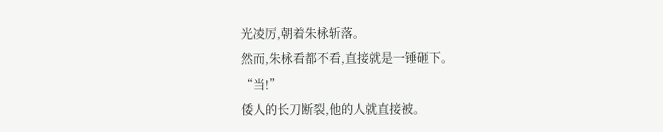光凌厉,朝着朱栐斩落。
然而,朱栐看都不看,直接就是一锤砸下。
“当!”
倭人的长刀断裂,他的人就直接被。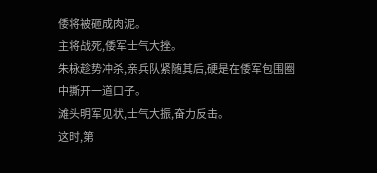倭将被砸成肉泥。
主将战死,倭军士气大挫。
朱栐趁势冲杀,亲兵队紧随其后,硬是在倭军包围圈中撕开一道口子。
滩头明军见状,士气大振,奋力反击。
这时,第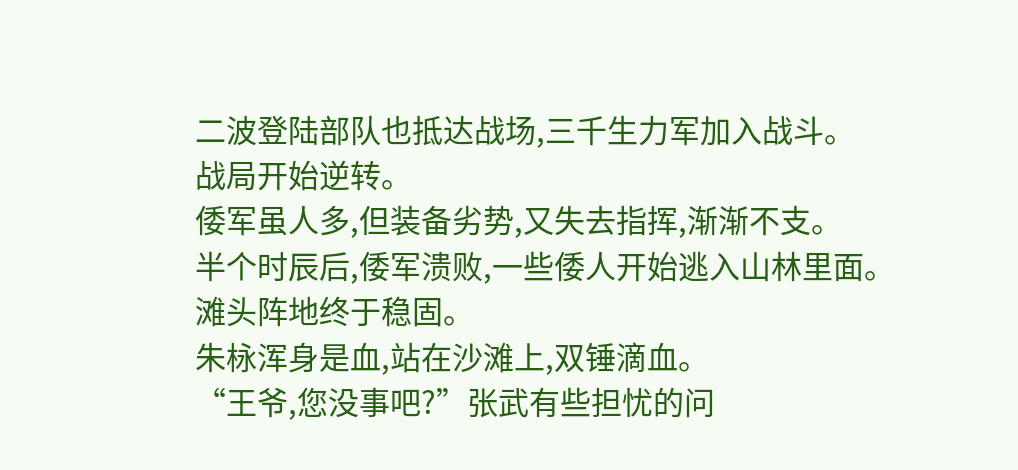二波登陆部队也抵达战场,三千生力军加入战斗。
战局开始逆转。
倭军虽人多,但装备劣势,又失去指挥,渐渐不支。
半个时辰后,倭军溃败,一些倭人开始逃入山林里面。
滩头阵地终于稳固。
朱栐浑身是血,站在沙滩上,双锤滴血。
“王爷,您没事吧?”张武有些担忧的问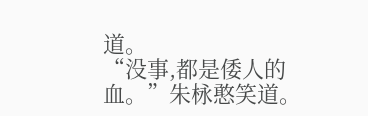道。
“没事,都是倭人的血。”朱栐憨笑道。